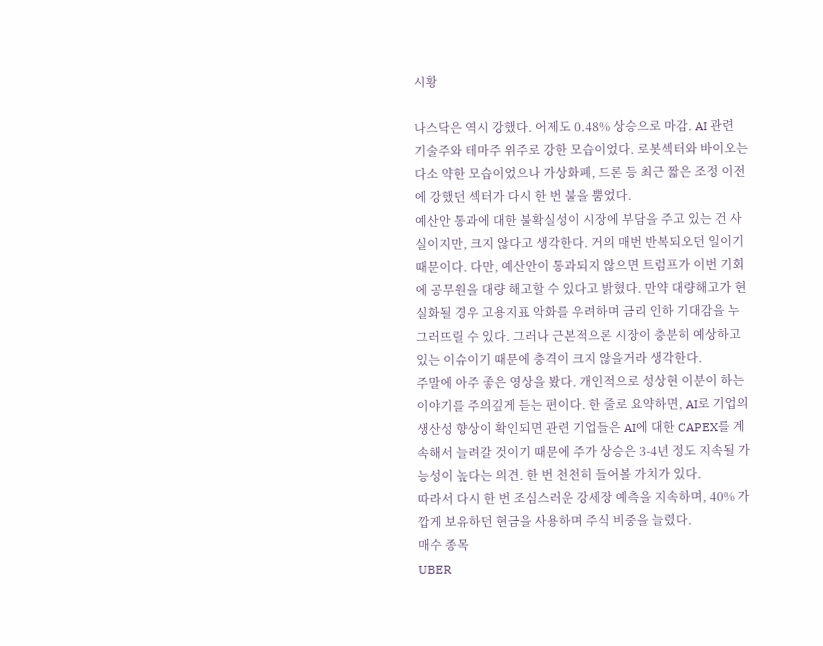시황

나스닥은 역시 강했다. 어제도 0.48% 상승으로 마감. AI 관련 기술주와 테마주 위주로 강한 모습이었다. 로봇섹터와 바이오는 다소 약한 모습이었으나 가상화폐, 드론 등 최근 짧은 조정 이전에 강했던 섹터가 다시 한 번 불을 뿜었다.
예산안 통과에 대한 불확실성이 시장에 부담을 주고 있는 건 사실이지만, 크지 않다고 생각한다. 거의 매번 반복되오던 일이기 때문이다. 다만, 예산안이 통과되지 않으면 트럼프가 이번 기회에 공무원을 대량 해고할 수 있다고 밝혔다. 만약 대량해고가 현실화될 경우 고용지표 악화를 우려하며 금리 인하 기대감을 누그러뜨릴 수 있다. 그러나 근본적으론 시장이 충분히 예상하고 있는 이슈이기 때문에 충격이 크지 않을거라 생각한다.
주말에 아주 좋은 영상을 봤다. 개인적으로 성상현 이분이 하는 이야기를 주의깊게 듣는 편이다. 한 줄로 요약하면, AI로 기업의 생산성 향상이 확인되면 관련 기업들은 AI에 대한 CAPEX를 계속해서 늘려갈 것이기 때문에 주가 상승은 3-4년 정도 지속될 가능성이 높다는 의견. 한 번 천천히 들어볼 가치가 있다.
따라서 다시 한 번 조심스러운 강세장 예측을 지속하며, 40% 가깝게 보유하던 현금을 사용하며 주식 비중을 늘렸다.
매수 종목
UBER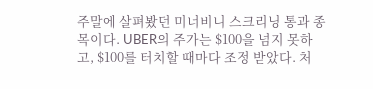주말에 살펴봤던 미너비니 스크리닝 통과 종목이다. UBER의 주가는 $100을 넘지 못하고, $100를 터치할 때마다 조정 받았다. 처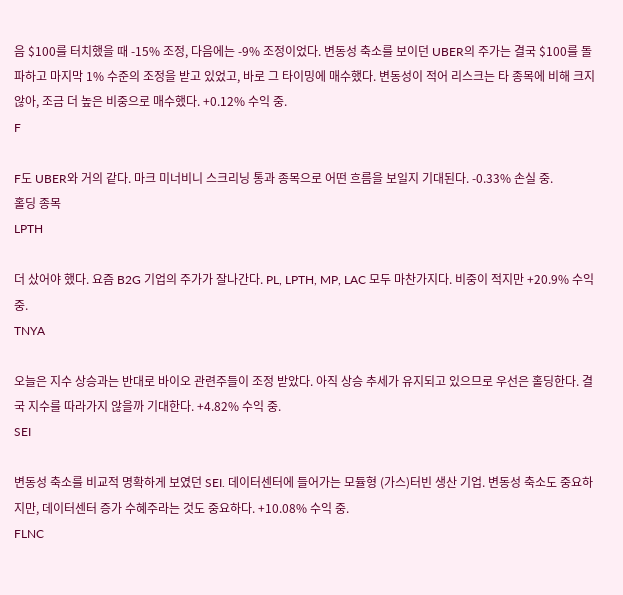음 $100를 터치했을 때 -15% 조정, 다음에는 -9% 조정이었다. 변동성 축소를 보이던 UBER의 주가는 결국 $100를 돌파하고 마지막 1% 수준의 조정을 받고 있었고, 바로 그 타이밍에 매수했다. 변동성이 적어 리스크는 타 종목에 비해 크지 않아, 조금 더 높은 비중으로 매수했다. +0.12% 수익 중.
F

F도 UBER와 거의 같다. 마크 미너비니 스크리닝 통과 종목으로 어떤 흐름을 보일지 기대된다. -0.33% 손실 중.
홀딩 종목
LPTH

더 샀어야 했다. 요즘 B2G 기업의 주가가 잘나간다. PL, LPTH, MP, LAC 모두 마찬가지다. 비중이 적지만 +20.9% 수익 중.
TNYA

오늘은 지수 상승과는 반대로 바이오 관련주들이 조정 받았다. 아직 상승 추세가 유지되고 있으므로 우선은 홀딩한다. 결국 지수를 따라가지 않을까 기대한다. +4.82% 수익 중.
SEI

변동성 축소를 비교적 명확하게 보였던 SEI. 데이터센터에 들어가는 모듈형 (가스)터빈 생산 기업. 변동성 축소도 중요하지만, 데이터센터 증가 수혜주라는 것도 중요하다. +10.08% 수익 중.
FLNC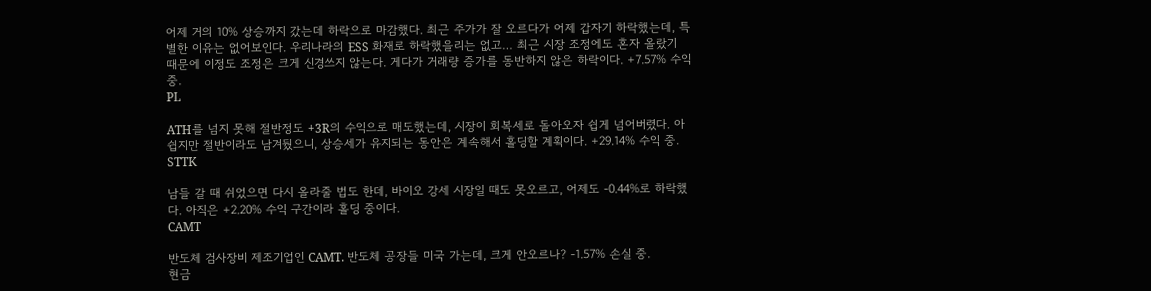어제 거의 10% 상승까지 갔는데 하락으로 마감했다. 최근 주가가 잘 오르다가 어제 갑자기 하락했는데, 특별한 이유는 없어보인다. 우리나라의 ESS 화재로 하락했을리는 없고… 최근 시장 조정에도 혼자 올랐기 때문에 이정도 조정은 크게 신경쓰지 않는다. 게다가 거래량 증가를 동반하지 않은 하락이다. +7.57% 수익 중.
PL

ATH를 넘지 못해 절반정도 +3R의 수익으로 매도했는데, 시장이 회복세로 돌아오자 쉽게 넘어버렸다. 아쉽지만 절반이라도 남겨뒀으니, 상승세가 유지되는 동안은 계속해서 홀딩할 계획이다. +29.14% 수익 중.
STTK

남들 갈 때 쉬었으면 다시 올라줄 법도 한데, 바이오 강세 시장일 때도 못오르고, 어제도 -0.44%로 하락했다. 아직은 +2.20% 수익 구간이라 홀딩 중이다.
CAMT

반도체 검사장비 제조기업인 CAMT. 반도체 공장들 미국 가는데, 크게 안오르나? -1.57% 손실 중.
현금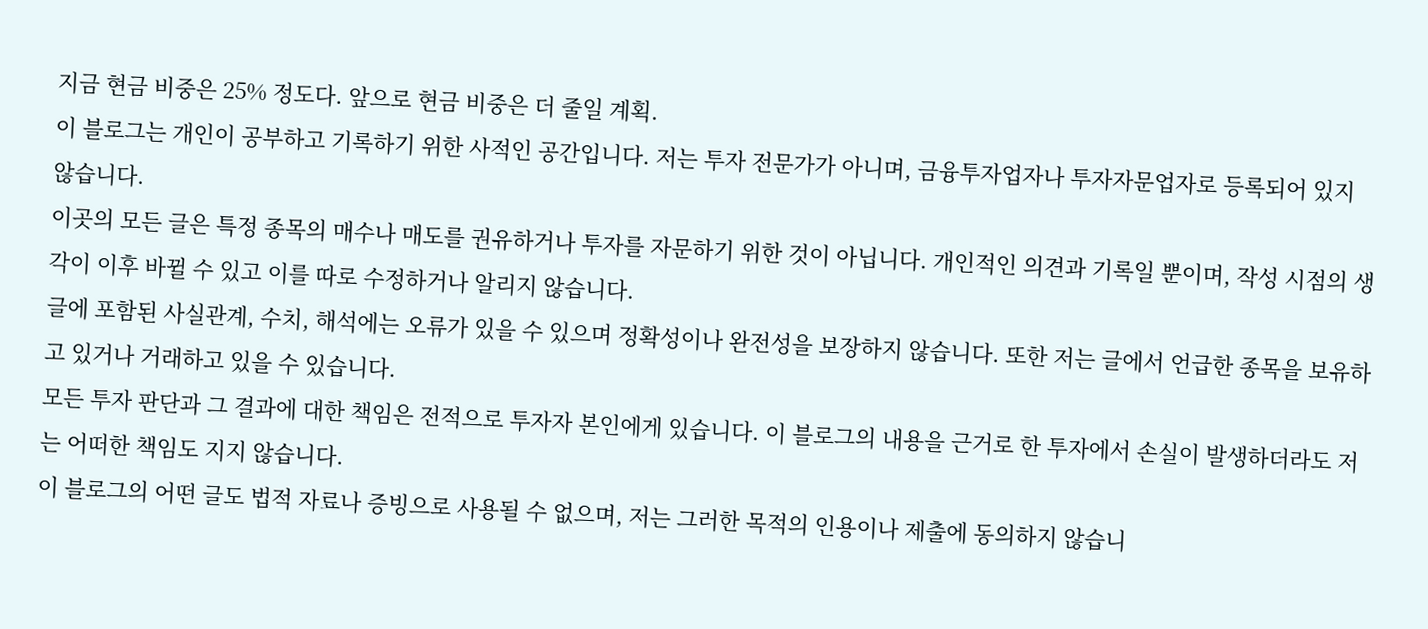지금 현금 비중은 25% 정도다. 앞으로 현금 비중은 더 줄일 계획.
이 블로그는 개인이 공부하고 기록하기 위한 사적인 공간입니다. 저는 투자 전문가가 아니며, 금융투자업자나 투자자문업자로 등록되어 있지 않습니다.
이곳의 모든 글은 특정 종목의 매수나 매도를 권유하거나 투자를 자문하기 위한 것이 아닙니다. 개인적인 의견과 기록일 뿐이며, 작성 시점의 생각이 이후 바뀔 수 있고 이를 따로 수정하거나 알리지 않습니다.
글에 포함된 사실관계, 수치, 해석에는 오류가 있을 수 있으며 정확성이나 완전성을 보장하지 않습니다. 또한 저는 글에서 언급한 종목을 보유하고 있거나 거래하고 있을 수 있습니다.
모든 투자 판단과 그 결과에 대한 책임은 전적으로 투자자 본인에게 있습니다. 이 블로그의 내용을 근거로 한 투자에서 손실이 발생하더라도 저는 어떠한 책임도 지지 않습니다.
이 블로그의 어떤 글도 법적 자료나 증빙으로 사용될 수 없으며, 저는 그러한 목적의 인용이나 제출에 동의하지 않습니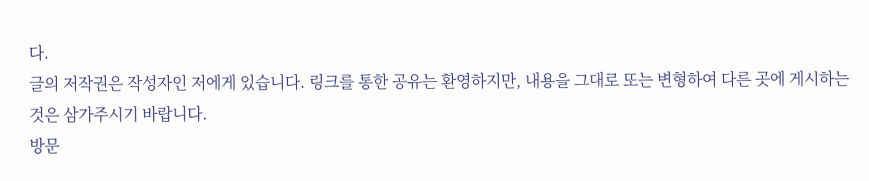다.
글의 저작권은 작성자인 저에게 있습니다. 링크를 통한 공유는 환영하지만, 내용을 그대로 또는 변형하여 다른 곳에 게시하는 것은 삼가주시기 바랍니다.
방문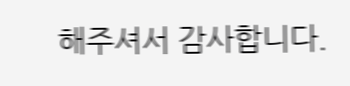해주셔서 감사합니다.